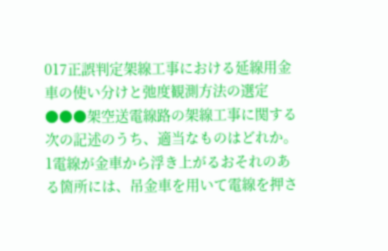017正誤判定架線工事における延線用金車の使い分けと弛度観測方法の選定●●●架空送電線路の架線工事に関する次の記述のうち、適当なものはどれか。1電線が金車から浮き上がるおそれのある箇所には、吊金車を用いて電線を押さ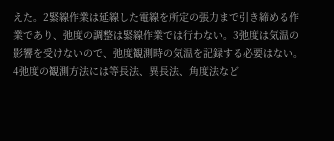えた。2緊線作業は延線した電線を所定の張力まで引き締める作業であり、弛度の調整は緊線作業では行わない。3弛度は気温の影響を受けないので、弛度観測時の気温を記録する必要はない。4弛度の観測方法には等長法、異長法、角度法など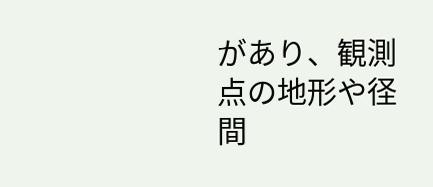があり、観測点の地形や径間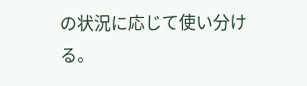の状況に応じて使い分ける。